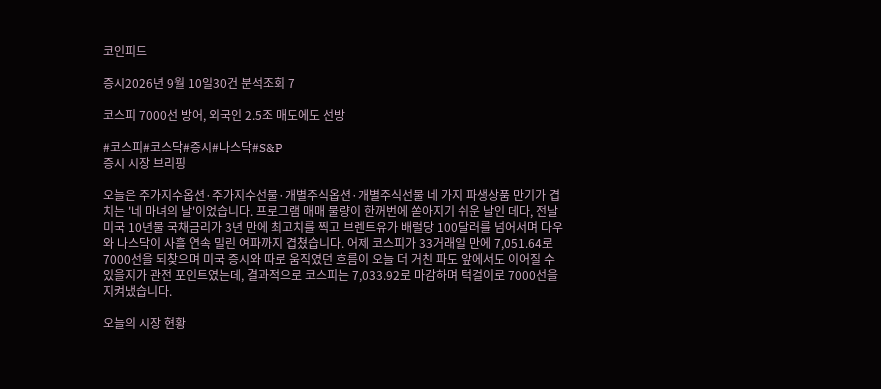코인피드

증시2026년 9월 10일30건 분석조회 7

코스피 7000선 방어, 외국인 2.5조 매도에도 선방

#코스피#코스닥#증시#나스닥#S&P
증시 시장 브리핑

오늘은 주가지수옵션·주가지수선물·개별주식옵션·개별주식선물 네 가지 파생상품 만기가 겹치는 '네 마녀의 날'이었습니다. 프로그램 매매 물량이 한꺼번에 쏟아지기 쉬운 날인 데다, 전날 미국 10년물 국채금리가 3년 만에 최고치를 찍고 브렌트유가 배럴당 100달러를 넘어서며 다우와 나스닥이 사흘 연속 밀린 여파까지 겹쳤습니다. 어제 코스피가 33거래일 만에 7,051.64로 7000선을 되찾으며 미국 증시와 따로 움직였던 흐름이 오늘 더 거친 파도 앞에서도 이어질 수 있을지가 관전 포인트였는데, 결과적으로 코스피는 7,033.92로 마감하며 턱걸이로 7000선을 지켜냈습니다.

오늘의 시장 현황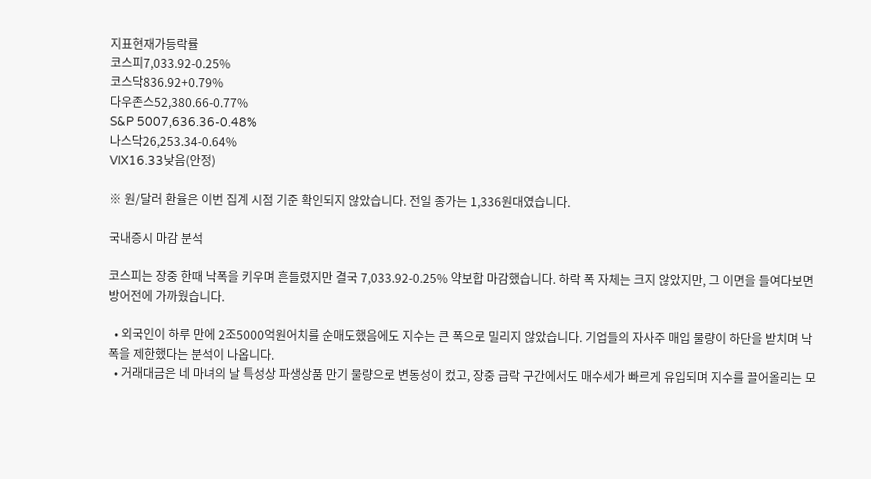지표현재가등락률
코스피7,033.92-0.25%
코스닥836.92+0.79%
다우존스52,380.66-0.77%
S&P 5007,636.36-0.48%
나스닥26,253.34-0.64%
VIX16.33낮음(안정)

※ 원/달러 환율은 이번 집계 시점 기준 확인되지 않았습니다. 전일 종가는 1,336원대였습니다.

국내증시 마감 분석

코스피는 장중 한때 낙폭을 키우며 흔들렸지만 결국 7,033.92-0.25% 약보합 마감했습니다. 하락 폭 자체는 크지 않았지만, 그 이면을 들여다보면 방어전에 가까웠습니다.

  • 외국인이 하루 만에 2조5000억원어치를 순매도했음에도 지수는 큰 폭으로 밀리지 않았습니다. 기업들의 자사주 매입 물량이 하단을 받치며 낙폭을 제한했다는 분석이 나옵니다.
  • 거래대금은 네 마녀의 날 특성상 파생상품 만기 물량으로 변동성이 컸고, 장중 급락 구간에서도 매수세가 빠르게 유입되며 지수를 끌어올리는 모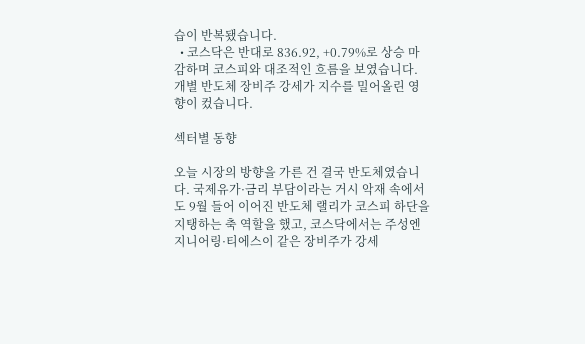습이 반복됐습니다.
  • 코스닥은 반대로 836.92, +0.79%로 상승 마감하며 코스피와 대조적인 흐름을 보였습니다. 개별 반도체 장비주 강세가 지수를 밀어올린 영향이 컸습니다.

섹터별 동향

오늘 시장의 방향을 가른 건 결국 반도체였습니다. 국제유가·금리 부담이라는 거시 악재 속에서도 9월 들어 이어진 반도체 랠리가 코스피 하단을 지탱하는 축 역할을 했고, 코스닥에서는 주성엔지니어링·티에스이 같은 장비주가 강세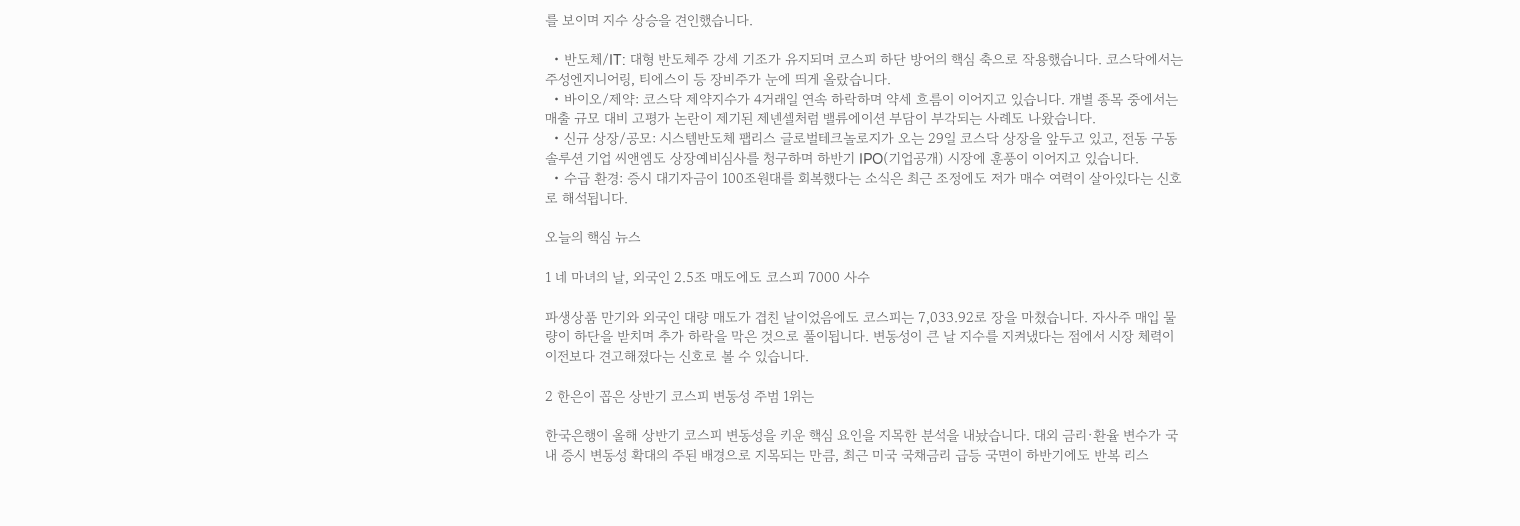를 보이며 지수 상승을 견인했습니다.

  • 반도체/IT: 대형 반도체주 강세 기조가 유지되며 코스피 하단 방어의 핵심 축으로 작용했습니다. 코스닥에서는 주성엔지니어링, 티에스이 등 장비주가 눈에 띄게 올랐습니다.
  • 바이오/제약: 코스닥 제약지수가 4거래일 연속 하락하며 약세 흐름이 이어지고 있습니다. 개별 종목 중에서는 매출 규모 대비 고평가 논란이 제기된 제넨셀처럼 밸류에이션 부담이 부각되는 사례도 나왔습니다.
  • 신규 상장/공모: 시스템반도체 팹리스 글로벌테크놀로지가 오는 29일 코스닥 상장을 앞두고 있고, 전동 구동 솔루션 기업 씨앤엠도 상장예비심사를 청구하며 하반기 IPO(기업공개) 시장에 훈풍이 이어지고 있습니다.
  • 수급 환경: 증시 대기자금이 100조원대를 회복했다는 소식은 최근 조정에도 저가 매수 여력이 살아있다는 신호로 해석됩니다.

오늘의 핵심 뉴스

1 네 마녀의 날, 외국인 2.5조 매도에도 코스피 7000 사수

파생상품 만기와 외국인 대량 매도가 겹친 날이었음에도 코스피는 7,033.92로 장을 마쳤습니다. 자사주 매입 물량이 하단을 받치며 추가 하락을 막은 것으로 풀이됩니다. 변동성이 큰 날 지수를 지켜냈다는 점에서 시장 체력이 이전보다 견고해졌다는 신호로 볼 수 있습니다.

2 한은이 꼽은 상반기 코스피 변동성 주범 1위는

한국은행이 올해 상반기 코스피 변동성을 키운 핵심 요인을 지목한 분석을 내놨습니다. 대외 금리·환율 변수가 국내 증시 변동성 확대의 주된 배경으로 지목되는 만큼, 최근 미국 국채금리 급등 국면이 하반기에도 반복 리스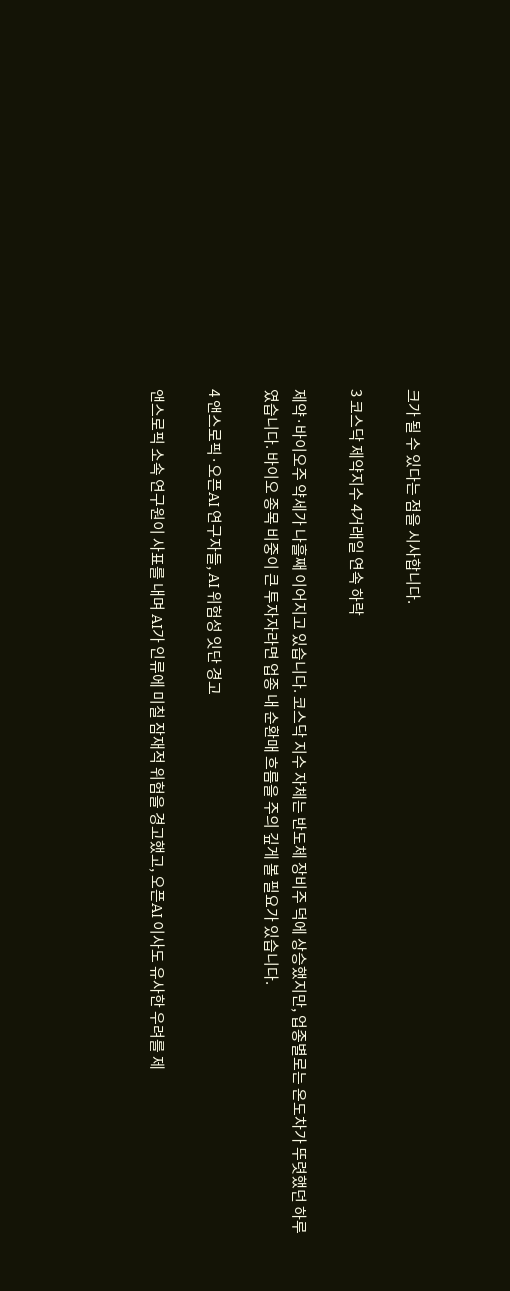크가 될 수 있다는 점을 시사합니다.

3 코스닥 제약지수 4거래일 연속 하락

제약·바이오주 약세가 나흘째 이어지고 있습니다. 코스닥 지수 자체는 반도체 장비주 덕에 상승했지만, 업종별로는 온도차가 뚜렷했던 하루였습니다. 바이오 종목 비중이 큰 투자자라면 업종 내 순환매 흐름을 주의 깊게 볼 필요가 있습니다.

4 앤스로픽·오픈AI 연구자들, AI 위험성 잇단 경고

앤스로픽 소속 연구원이 사표를 내며 AI가 인류에 미칠 잠재적 위험을 경고했고, 오픈AI 이사도 유사한 우려를 제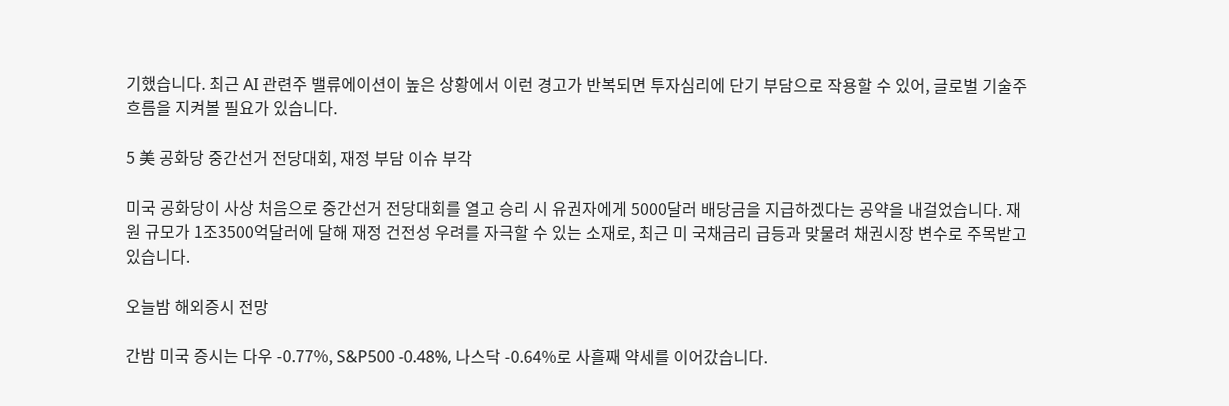기했습니다. 최근 AI 관련주 밸류에이션이 높은 상황에서 이런 경고가 반복되면 투자심리에 단기 부담으로 작용할 수 있어, 글로벌 기술주 흐름을 지켜볼 필요가 있습니다.

5 美 공화당 중간선거 전당대회, 재정 부담 이슈 부각

미국 공화당이 사상 처음으로 중간선거 전당대회를 열고 승리 시 유권자에게 5000달러 배당금을 지급하겠다는 공약을 내걸었습니다. 재원 규모가 1조3500억달러에 달해 재정 건전성 우려를 자극할 수 있는 소재로, 최근 미 국채금리 급등과 맞물려 채권시장 변수로 주목받고 있습니다.

오늘밤 해외증시 전망

간밤 미국 증시는 다우 -0.77%, S&P500 -0.48%, 나스닥 -0.64%로 사흘째 약세를 이어갔습니다.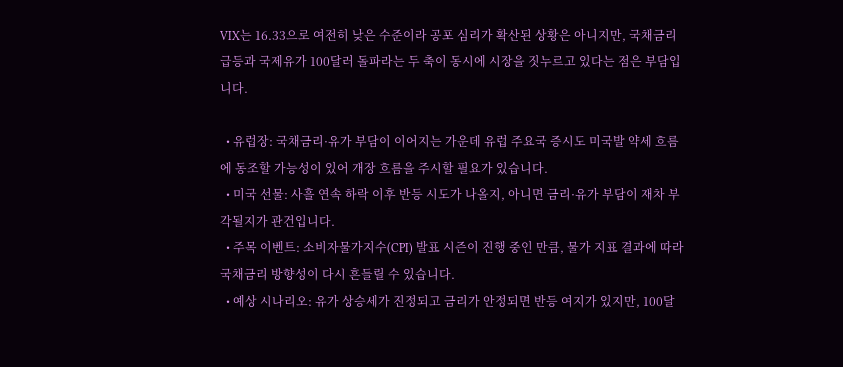VIX는 16.33으로 여전히 낮은 수준이라 공포 심리가 확산된 상황은 아니지만, 국채금리 급등과 국제유가 100달러 돌파라는 두 축이 동시에 시장을 짓누르고 있다는 점은 부담입니다.

  • 유럽장: 국채금리·유가 부담이 이어지는 가운데 유럽 주요국 증시도 미국발 약세 흐름에 동조할 가능성이 있어 개장 흐름을 주시할 필요가 있습니다.
  • 미국 선물: 사흘 연속 하락 이후 반등 시도가 나올지, 아니면 금리·유가 부담이 재차 부각될지가 관건입니다.
  • 주목 이벤트: 소비자물가지수(CPI) 발표 시즌이 진행 중인 만큼, 물가 지표 결과에 따라 국채금리 방향성이 다시 흔들릴 수 있습니다.
  • 예상 시나리오: 유가 상승세가 진정되고 금리가 안정되면 반등 여지가 있지만, 100달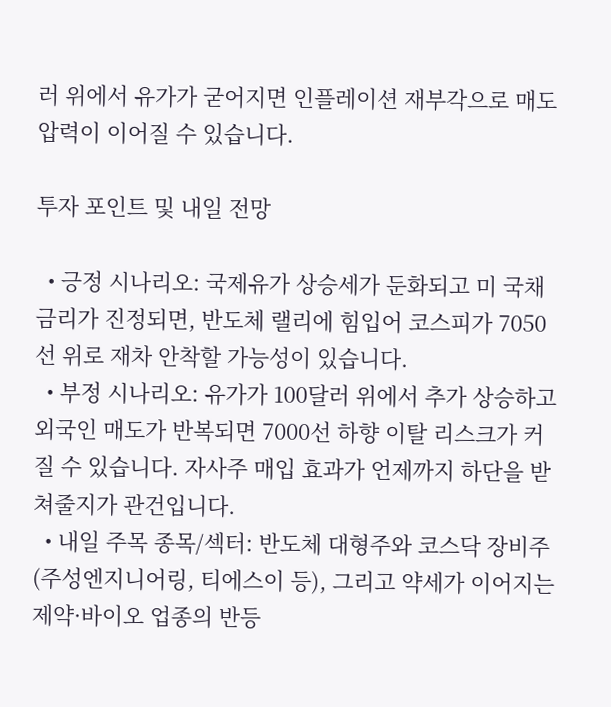러 위에서 유가가 굳어지면 인플레이션 재부각으로 매도 압력이 이어질 수 있습니다.

투자 포인트 및 내일 전망

  • 긍정 시나리오: 국제유가 상승세가 둔화되고 미 국채금리가 진정되면, 반도체 랠리에 힘입어 코스피가 7050선 위로 재차 안착할 가능성이 있습니다.
  • 부정 시나리오: 유가가 100달러 위에서 추가 상승하고 외국인 매도가 반복되면 7000선 하향 이탈 리스크가 커질 수 있습니다. 자사주 매입 효과가 언제까지 하단을 받쳐줄지가 관건입니다.
  • 내일 주목 종목/섹터: 반도체 대형주와 코스닥 장비주(주성엔지니어링, 티에스이 등), 그리고 약세가 이어지는 제약·바이오 업종의 반등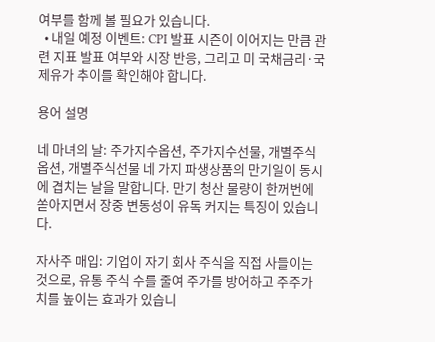여부를 함께 볼 필요가 있습니다.
  • 내일 예정 이벤트: CPI 발표 시즌이 이어지는 만큼 관련 지표 발표 여부와 시장 반응, 그리고 미 국채금리·국제유가 추이를 확인해야 합니다.

용어 설명

네 마녀의 날: 주가지수옵션, 주가지수선물, 개별주식옵션, 개별주식선물 네 가지 파생상품의 만기일이 동시에 겹치는 날을 말합니다. 만기 청산 물량이 한꺼번에 쏟아지면서 장중 변동성이 유독 커지는 특징이 있습니다.

자사주 매입: 기업이 자기 회사 주식을 직접 사들이는 것으로, 유통 주식 수를 줄여 주가를 방어하고 주주가치를 높이는 효과가 있습니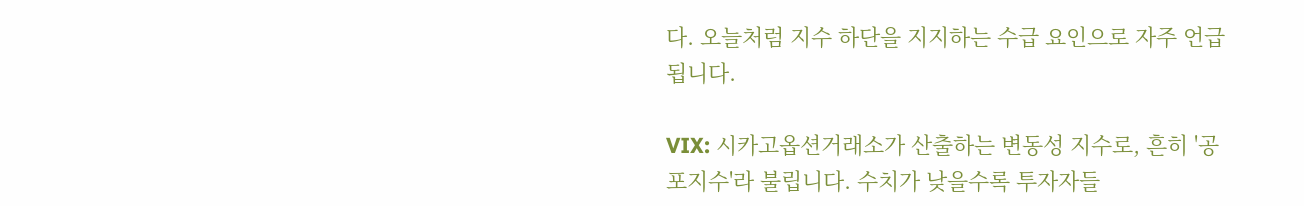다. 오늘처럼 지수 하단을 지지하는 수급 요인으로 자주 언급됩니다.

VIX: 시카고옵션거래소가 산출하는 변동성 지수로, 흔히 '공포지수'라 불립니다. 수치가 낮을수록 투자자들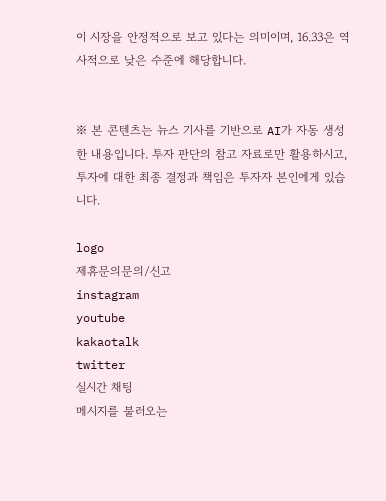이 시장을 안정적으로 보고 있다는 의미이며, 16.33은 역사적으로 낮은 수준에 해당합니다.


※ 본 콘텐츠는 뉴스 기사를 기반으로 AI가 자동 생성한 내용입니다. 투자 판단의 참고 자료로만 활용하시고, 투자에 대한 최종 결정과 책임은 투자자 본인에게 있습니다.

logo
제휴문의문의/신고
instagram
youtube
kakaotalk
twitter
실시간 채팅
메시지를 불러오는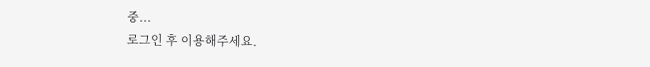중...
로그인 후 이용해주세요.